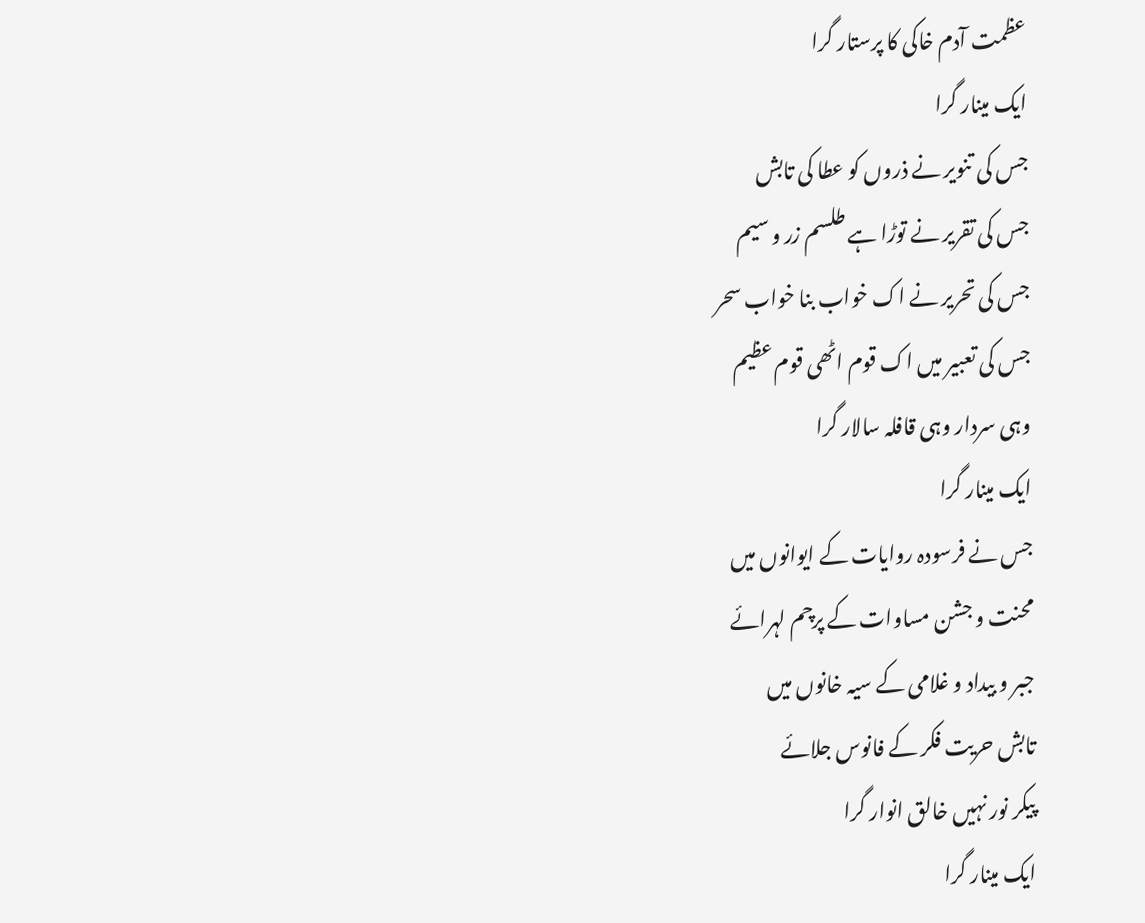عظمت آدم خاکی کا پرستار گرا
ایک مینار گرا
جس کی تنویر نے ذروں کو عطا کی تابش
جس کی تقریر نے توڑا ہے طلسم زر و سیم
جس کی تحریر نے اک خواب بنا خواب سحر
جس کی تعبیر میں اک قوم اٹھی قوم عظیم
وہی سردار وہی قافلہ سالار گرا
ایک مینار گرا
جس نے فرسودہ روایات کے ایوانوں میں
محنت و جشن مساوات کے پرچم لہرائے
جبر و بیداد و غلامی کے سیہ خانوں میں
تابش حریت فکر کے فانوس جلائے
پیکر نور نہیں خالق انوار گرا
ایک مینار گرا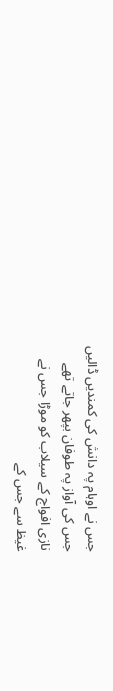جس نے اوہام پہ دانش کی کمندیں ڈالیں
جس کی آواز پہ طوفان بپھر جاتے تھے
نازی افواج کے سیلاب کو موڑا جس نے
غیظ سے جس کے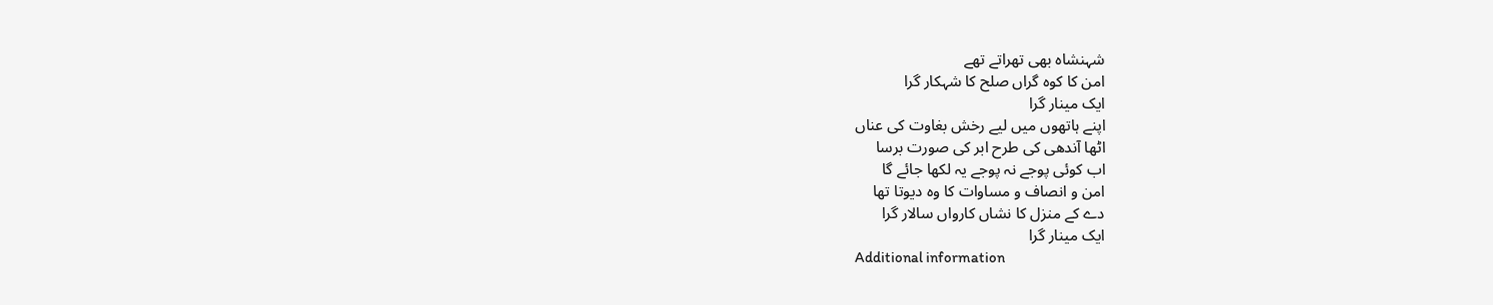شہنشاہ بھی تھراتے تھے
امن کا کوہ گراں صلح کا شہکار گرا
ایک مینار گرا
اپنے ہاتھوں میں لیے رخش بغاوت کی عناں
اٹھا آندھی کی طرح ابر کی صورت برسا
اب کوئی پوجے نہ پوجے یہ لکھا جائے گا
امن و انصاف و مساوات کا وہ دیوتا تھا
دے کے منزل کا نشاں کارواں سالار گرا
ایک مینار گرا
Additional information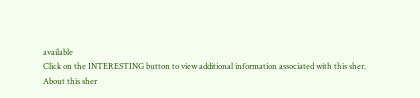available
Click on the INTERESTING button to view additional information associated with this sher.
About this sher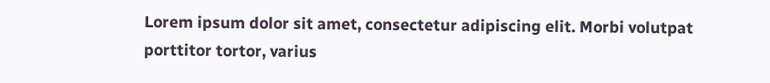Lorem ipsum dolor sit amet, consectetur adipiscing elit. Morbi volutpat porttitor tortor, varius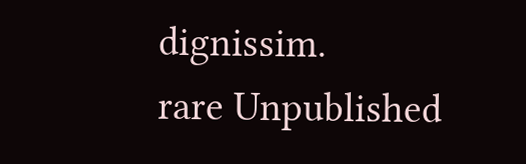dignissim.
rare Unpublished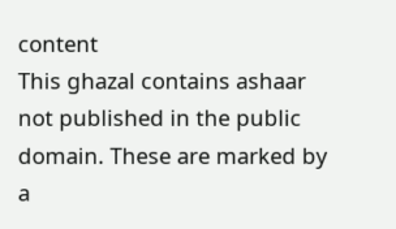content
This ghazal contains ashaar not published in the public domain. These are marked by a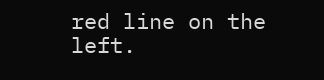red line on the left.